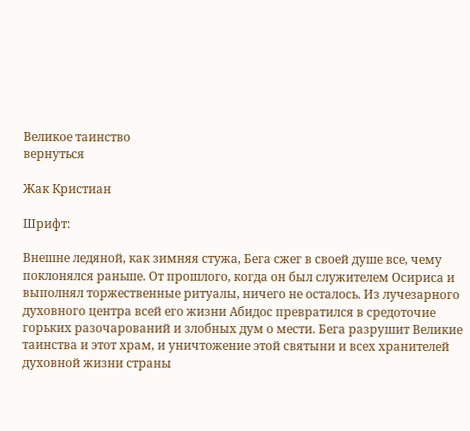Великое таинство
вернуться

Жак Кристиан

Шрифт:

Внешне ледяной, как зимняя стужа, Бега сжег в своей душе все, чему поклонялся раньше. От прошлого, когда он был служителем Осириса и выполнял торжественные ритуалы, ничего не осталось. Из лучезарного духовного центра всей его жизни Абидос превратился в средоточие горьких разочарований и злобных дум о мести. Бега разрушит Великие таинства и этот храм, и уничтожение этой святыни и всех хранителей духовной жизни страны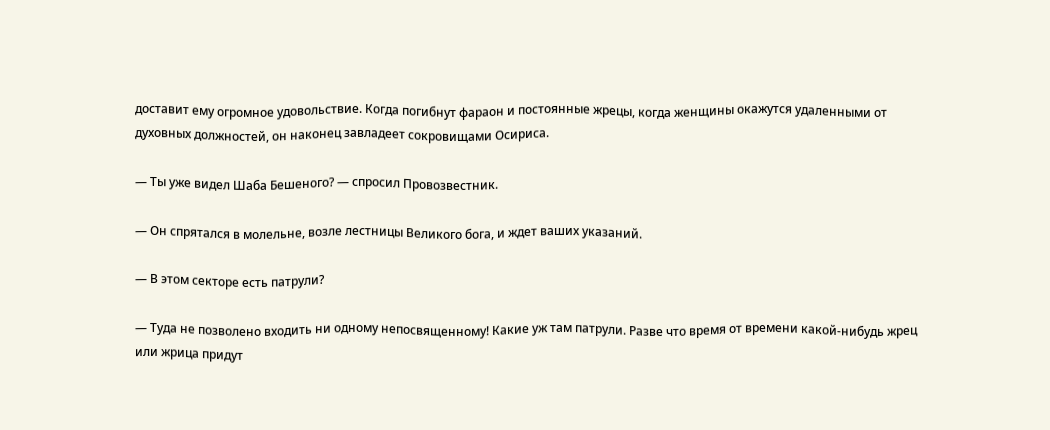доставит ему огромное удовольствие. Когда погибнут фараон и постоянные жрецы, когда женщины окажутся удаленными от духовных должностей, он наконец завладеет сокровищами Осириса.

— Ты уже видел Шаба Бешеного? — спросил Провозвестник.

— Он спрятался в молельне, возле лестницы Великого бога, и ждет ваших указаний.

— В этом секторе есть патрули?

— Туда не позволено входить ни одному непосвященному! Какие уж там патрули. Разве что время от времени какой-нибудь жрец или жрица придут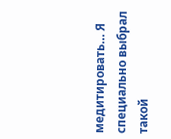медитировать… Я специально выбрал такой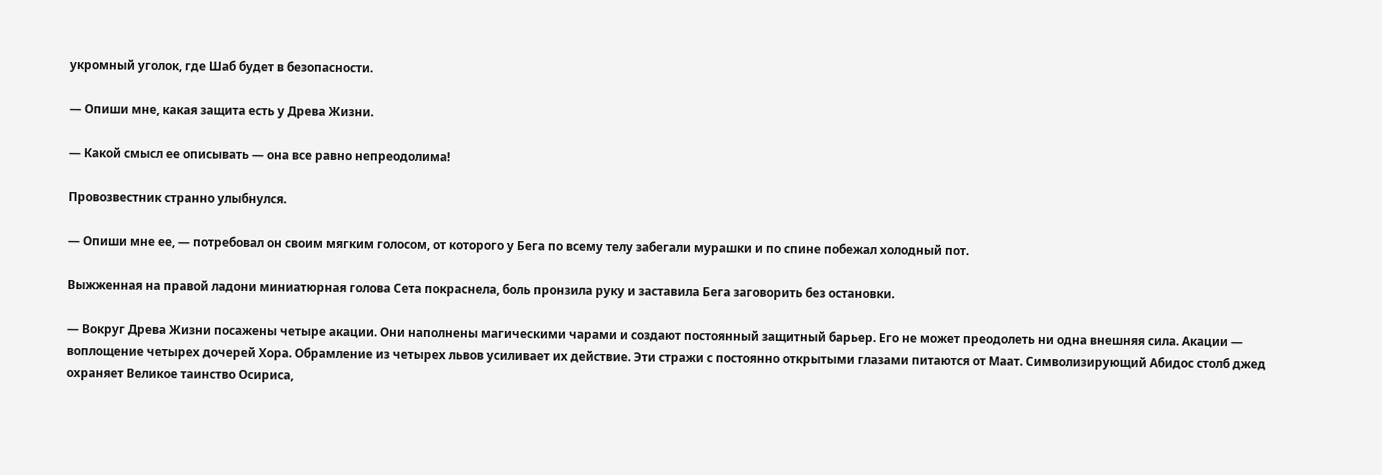укромный уголок, где Шаб будет в безопасности.

— Опиши мне, какая защита есть у Древа Жизни.

— Какой смысл ее описывать — она все равно непреодолима!

Провозвестник странно улыбнулся.

— Опиши мне ее, — потребовал он своим мягким голосом, от которого у Бега по всему телу забегали мурашки и по спине побежал холодный пот.

Выжженная на правой ладони миниатюрная голова Сета покраснела, боль пронзила руку и заставила Бега заговорить без остановки.

— Вокруг Древа Жизни посажены четыре акации. Они наполнены магическими чарами и создают постоянный защитный барьер. Его не может преодолеть ни одна внешняя сила. Акации — воплощение четырех дочерей Хора. Обрамление из четырех львов усиливает их действие. Эти стражи с постоянно открытыми глазами питаются от Маат. Символизирующий Абидос столб джед охраняет Великое таинство Осириса,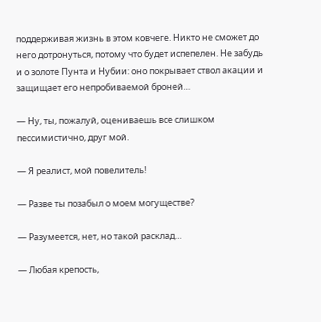поддерживая жизнь в этом ковчеге. Никто не сможет до него дотронуться, потому что будет испепелен. Не забудь и о золоте Пунта и Нубии: оно покрывает ствол акации и защищает его непробиваемой броней…

— Ну, ты, пожалуй, оцениваешь все слишком пессимистично, друг мой.

— Я реалист, мой повелитель!

— Разве ты позабыл о моем могуществе?

— Разумеется, нет, но такой расклад…

— Любая крепость,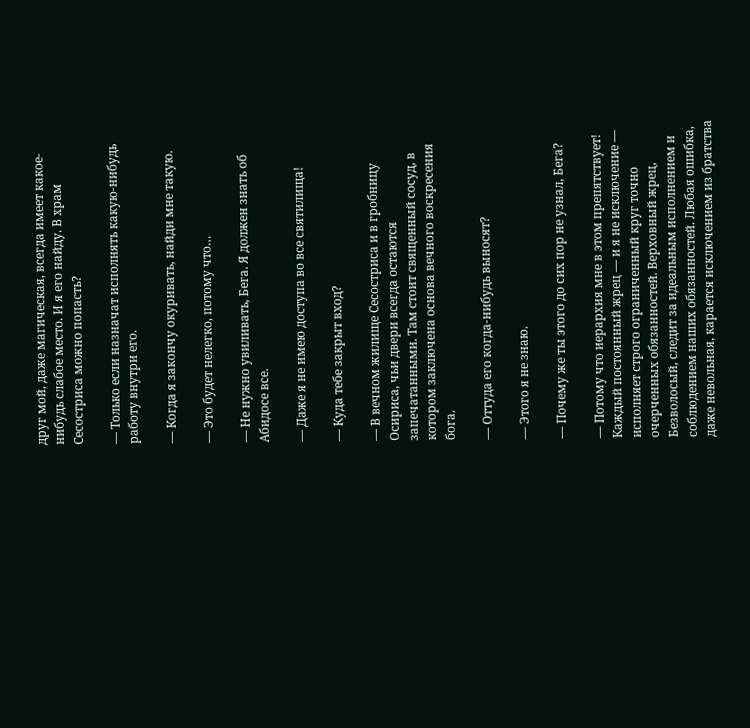друг мой, даже магическая, всегда имеет какое-нибудь слабое место. И я его найду. В храм Сесостриса можно попасть?

— Только если назначат исполнять какую-нибудь работу внутри его.

— Когда я закончу окуривать, найди мне такую.

— Это будет нелегко, потому что…

— Не нужно увиливать, Бега. Я должен знать об Абидосе все.

— Даже я не имею доступа во все святилища!

— Куда тебе закрыт вход?

— В вечном жилище Сесостриса и в гробницу Осириса, чьи двери всегда остаются запечатанными. Там стоит священный сосуд, в котором заключена основа вечного воскресения бога.

— Оттуда его когда-нибудь выносят?

— Этого я не знаю.

— Почему же ты этого до сих пор не узнал, Бега?

— Потому что иерархия мне в этом препятствует! Каждый постоянный жрец — и я не исключение — исполняет строго ограниченный круг точно очерченных обязанностей. Верховный жрец, Безволосый, следит за идеальным исполнением и соблюдением наших обязанностей. Любая ошибка, даже невольная, карается исключением из братства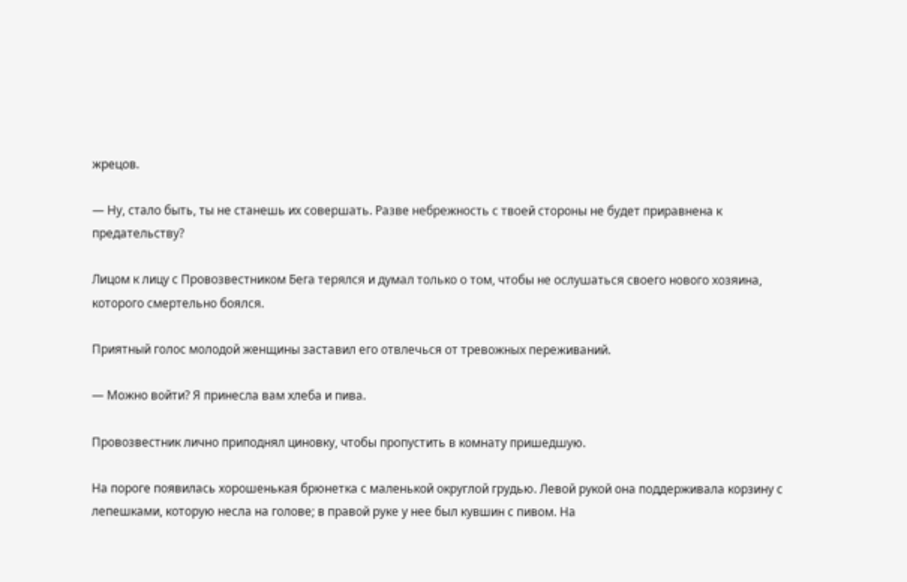жрецов.

— Ну, стало быть, ты не станешь их совершать. Разве небрежность с твоей стороны не будет приравнена к предательству?

Лицом к лицу с Провозвестником Бега терялся и думал только о том, чтобы не ослушаться своего нового хозяина, которого смертельно боялся.

Приятный голос молодой женщины заставил его отвлечься от тревожных переживаний.

— Можно войти? Я принесла вам хлеба и пива.

Провозвестник лично приподнял циновку, чтобы пропустить в комнату пришедшую.

На пороге появилась хорошенькая брюнетка с маленькой округлой грудью. Левой рукой она поддерживала корзину с лепешками, которую несла на голове; в правой руке у нее был кувшин с пивом. На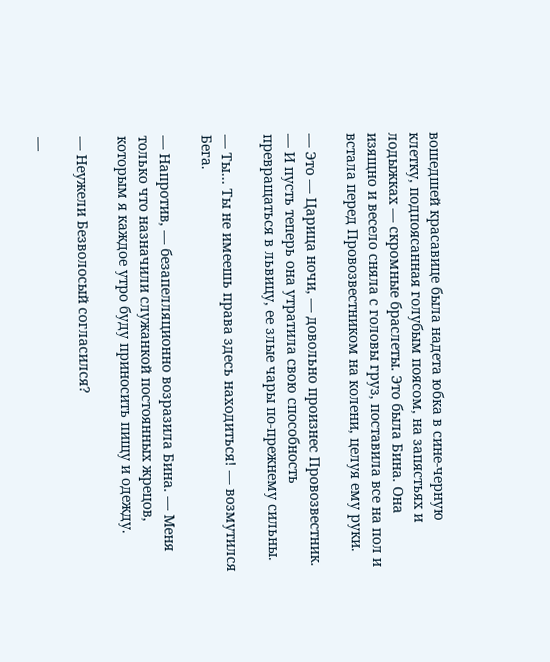вошедшей красавице была надета юбка в сине-черную клетку, подпоясанная голубым поясом, на запястьях и лодыжках — скромные браслеты. Это была Бина. Она изящно и весело сняла с головы груз, поставила все на пол и встала перед Провозвестником на колени, целуя ему руки.

— Это — Царица ночи, — довольно произнес Провозвестник. — И пусть теперь она утратила свою способность превращаться в львицу, ее злые чары по-прежнему сильны.

— Ты… Ты не имеешь права здесь находиться! — возмутился Бега.

— Напротив, — безапелляционно возразила Бина. — Меня только что назначили служанкой постоянных жрецов, которым я каждое утро буду приносить пищу и одежду.

— Неужели Безволосый согласился?

—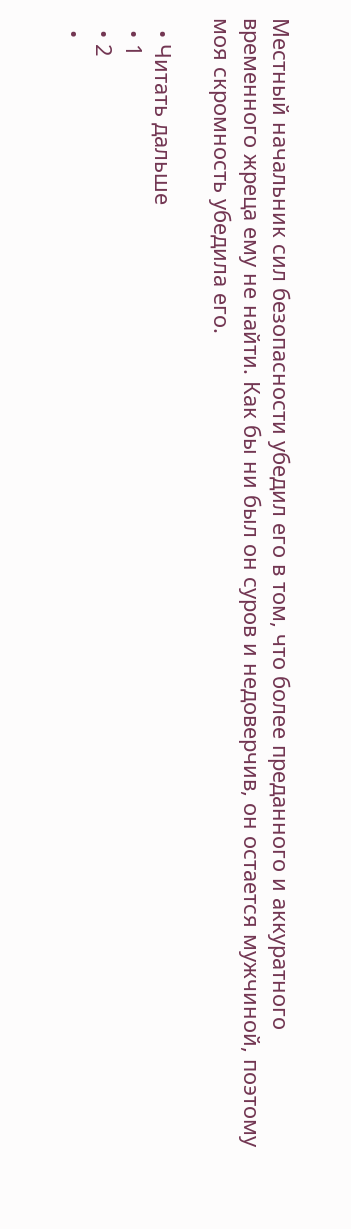Местный начальник сил безопасности убедил его в том, что более преданного и аккуратного временного жреца ему не найти. Как бы ни был он суров и недоверчив, он остается мужчиной, поэтому моя скромность убедила его.

  • Читать дальше
  • 1
  • 2
  •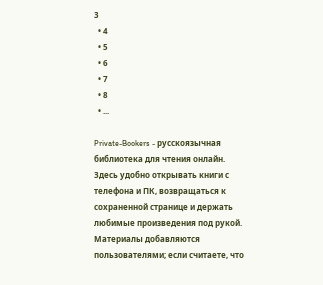3
  • 4
  • 5
  • 6
  • 7
  • 8
  • ...

Private-Bookers - русскоязычная библиотека для чтения онлайн. Здесь удобно открывать книги с телефона и ПК, возвращаться к сохраненной странице и держать любимые произведения под рукой. Материалы добавляются пользователями; если считаете, что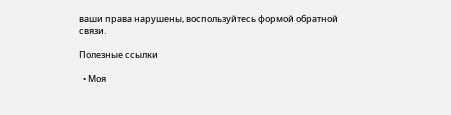ваши права нарушены, воспользуйтесь формой обратной связи.

Полезные ссылки

  • Моя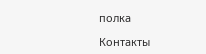полка

Контакты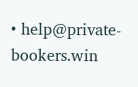• help@private-bookers.win